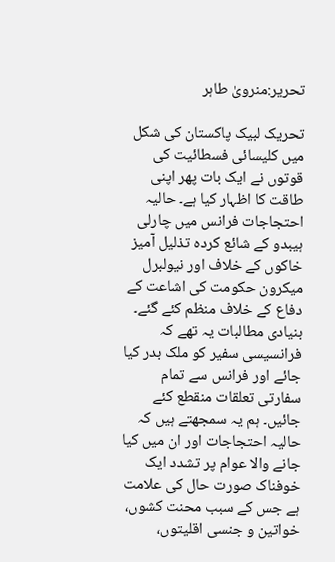تحریر:منرویٰ طاہر

تحریک لبیک پاکستان کی شکل میں کلیسائی فسطائیت کی قوتوں نے ایک بات پھر اپنی طاقت کا اظہار کیا ہے۔ حالیہ احتجاجات فرانس میں چارلی ہیبدو کے شائع کردہ تذلیل آمیز خاکوں کے خلاف اور نیولبرل میکرون حکومت کی اشاعت کے دفاع کے خلاف منظم کئے گئے۔ بنیادی مطالبات یہ تھے کہ فرانسیسی سفیر کو ملک بدر کیا جائے اور فرانس سے تمام سفارتی تعلقات منقطع کئے جائیں۔ ہم یہ سمجھتے ہیں کہ حالیہ احتجاجات اور ان میں کیا جانے والا عوام پر تشدد ایک خوفناک صورت حال کی علامت ہے جس کے سبب محنت کشوں، خواتین و جنسی اقلیتوں،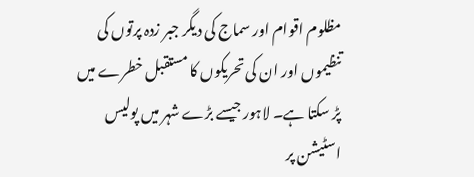مظلوم اقوام اور سماج کی دیگر جبر زدہ پرتوں کی تنظیموں اور ان کی تحریکوں کا مستقبل خطرے میں پڑ سکتا ہے۔ لاہور جیسے بڑے شہر میں پولیس اسٹیشن پر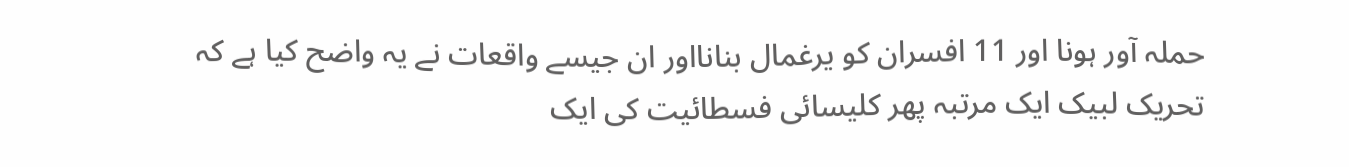حملہ آور ہونا اور 11 افسران کو یرغمال بنانااور ان جیسے واقعات نے یہ واضح کیا ہے کہ تحریک لبیک ایک مرتبہ پھر کلیسائی فسطائیت کی ایک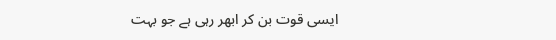ایسی قوت بن کر ابھر رہی ہے جو بہت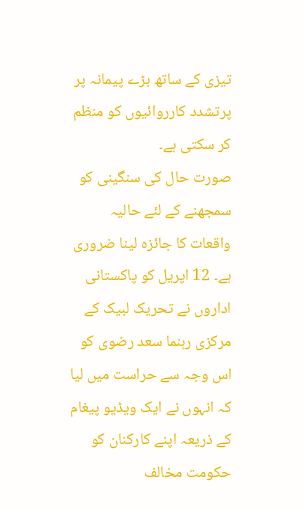تیزی کے ساتھ بڑے پیمانہ پر پرتشدد کارروائیوں کو منظم کر سکتی ہے۔
صورت حال کی سنگینی کو سمجھنے کے لئے حالیہ واقعات کا جائزہ لینا ضروری ہے۔ 12 اپریل کو پاکستانی اداروں نے تحریک لبیک کے مرکزی رہنما سعد رضوی کو اس وجہ سے حراست میں لیا کہ انہوں نے ایک ویڈیو پیغام کے ذریعہ اپنے کارکنان کو حکومت مخالف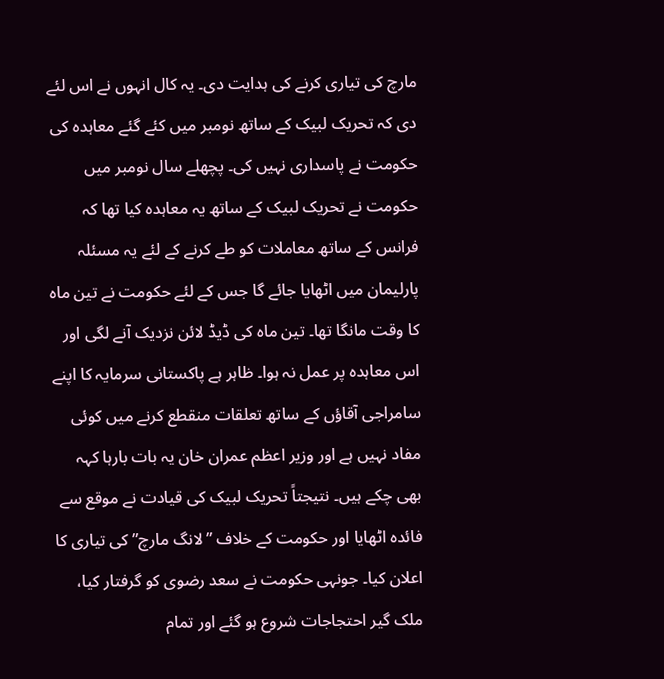مارچ کی تیاری کرنے کی ہدایت دی۔ یہ کال انہوں نے اس لئے دی کہ تحریک لبیک کے ساتھ نومبر میں کئے گئے معاہدہ کی حکومت نے پاسداری نہیں کی۔ پچھلے سال نومبر میں حکومت نے تحریک لبیک کے ساتھ یہ معاہدہ کیا تھا کہ فرانس کے ساتھ معاملات کو طے کرنے کے لئے یہ مسئلہ پارلیمان میں اٹھایا جائے گا جس کے لئے حکومت نے تین ماہ کا وقت مانگا تھا۔ تین ماہ کی ڈیڈ لائن نزدیک آنے لگی اور اس معاہدہ پر عمل نہ ہوا۔ ظاہر ہے پاکستانی سرمایہ کا اپنے سامراجی آقاؤں کے ساتھ تعلقات منقطع کرنے میں کوئی مفاد نہیں ہے اور وزیر اعظم عمران خان یہ بات بارہا کہہ بھی چکے ہیں۔ نتیجتاً تحریک لبیک کی قیادت نے موقع سے فائدہ اٹھایا اور حکومت کے خلاف ”لانگ مارچ” کی تیاری کا اعلان کیا۔ جونہی حکومت نے سعد رضوی کو گرفتار کیا، ملک گیر احتجاجات شروع ہو گئے اور تمام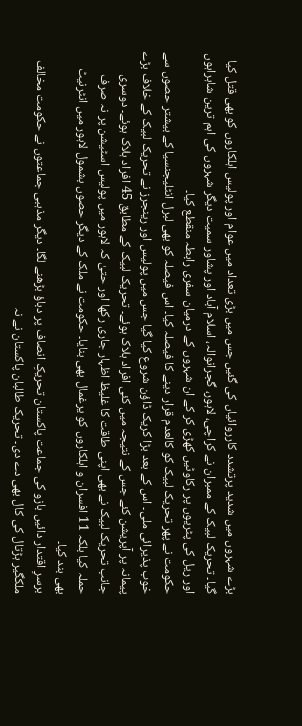بڑے شہروں میں شدید پرتشدد کارروائیاں کی گئیں جس میں بڑی تعداد میں عوام اور پولیس اہلکاروں کو بھی قتل کیا گیا۔ تحریک لبیک کے ممبران نے کراچی، لاہور، گجرانوالہ، اسلام آباد اور پشاور سمیت دیگر شہروں کی اہم ترین شاہراہوں اور ریل کی پٹریوں پر رکاوٹیں کھڑی کر کے ان شہروں کے درمیان سفری رابطہ منقطع کیا۔
حکومت نے پھر تحریک لبیک کو کالعدم قرار دینے کا فیصلہ کیا۔ اس فیصلہ کو بھی لبرل انٹلیجنسیا کے بیشتر حصوں سے خوب پذیرائی ملی۔ اس کے بعد بڑا کریک ڈاؤن شروع کیا گیا جس میں پولیس اور رینجرز نے تحریک لبیک کے خلاف بڑے پیمانہ پر آپریشن کئے جس کے نتیجہ میں کئی افراد ہلاک ہوئے۔ تحریک لبیک کے مطابق 45 افراد ہلاک ہوئے۔ دوسری جانب تحریک لبیک نے بھی اپنی طاقت کا غلیظ اظہار جاری رکھا اور حتیٰ کہ لاہور میں پولیس اسٹیشن پر نہ صرف حملہ کیا بلکہ 11 افسران و اہلکاروں کو یرغمال بھی بنایا۔ حکومت نے ملک کے دیگر حصوں بشمول لاہور میں انٹرنیٹ بھی بند کیا۔
برسرِ اقتدار دائیں بازو کی جماعت پاکستان تحریکِ انصاف پر دباؤ بڑھنے لگا۔ دیگر مذہبی جماعتوں نے حکومت مخالف ملکگیر ہڑتال کی کال بھی دے دی۔ تحریک طالبان پاکستان نے نہ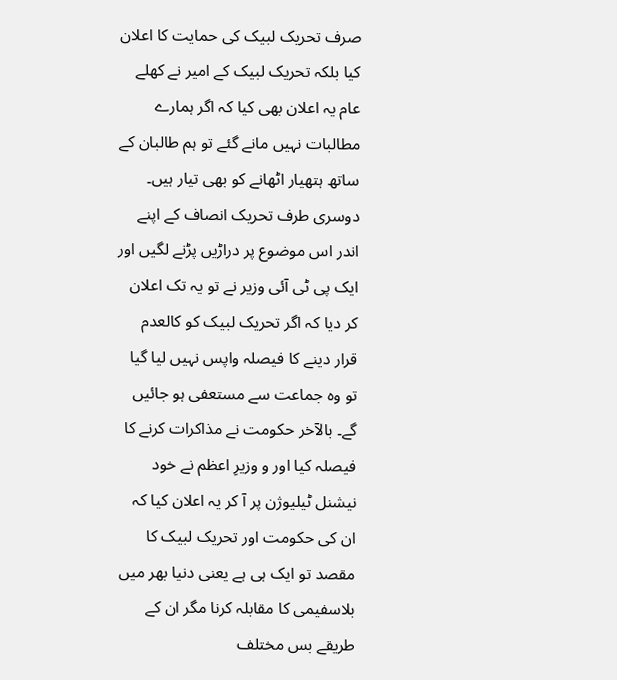صرف تحریک لبیک کی حمایت کا اعلان کیا بلکہ تحریک لبیک کے امیر نے کھلے عام یہ اعلان بھی کیا کہ اگر ہمارے مطالبات نہیں مانے گئے تو ہم طالبان کے ساتھ ہتھیار اٹھانے کو بھی تیار ہیں۔ دوسری طرف تحریک انصاف کے اپنے اندر اس موضوع پر دراڑیں پڑنے لگیں اور ایک پی ٹی آئی وزیر نے تو یہ تک اعلان کر دیا کہ اگر تحریک لبیک کو کالعدم قرار دینے کا فیصلہ واپس نہیں لیا گیا تو وہ جماعت سے مستعفی ہو جائیں گے۔ بالآخر حکومت نے مذاکرات کرنے کا فیصلہ کیا اور و وزیرِ اعظم نے خود نیشنل ٹیلیوژن پر آ کر یہ اعلان کیا کہ ان کی حکومت اور تحریک لبیک کا مقصد تو ایک ہی ہے یعنی دنیا بھر میں بلاسفیمی کا مقابلہ کرنا مگر ان کے طریقے بس مختلف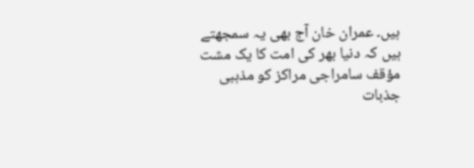ہیں۔ عمران خان آج بھی یہ سمجھتے ہیں کہ دنیا بھر کی امت کا یک مشت مؤقف سامراجی مراکز کو مذہبی جذبات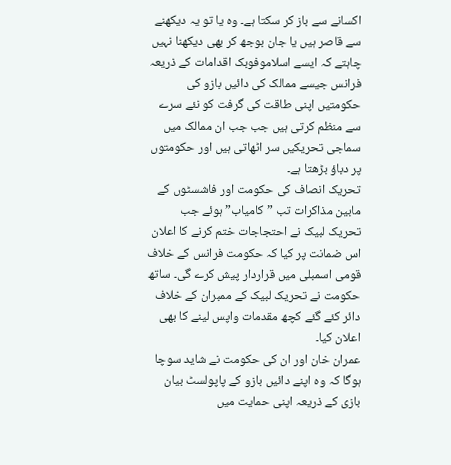اکسانے سے باز کر سکتا ہے۔ وہ یا تو یہ دیکھنے سے قاصر ہیں یا جان بوجھ کر بھی دیکھنا نہیں چاہتے کہ ایسے اسلاموفوبک اقدامات کے ذریعہ فرانس جیسے ممالک کی دائیں بازو کی حکومتیں اپنی طاقت کی گرفت کو نئے سرے سے منظم کرتی ہیں جب جب ان ممالک میں سماجی تحریکیں سر اٹھاتی ہیں اور حکومتوں پر دباؤ بڑھتا ہے۔
تحریک انصاف کی حکومت اور فاشسٹوں کے مابین مذاکرات تب ”کامیاب” ہوئے جب تحریک لبیک نے احتجاجات ختم کرنے کا اعلان اس ضمانت پر کیا کہ حکومت فرانس کے خلاف قومی اسمبلی میں قراردار پیش کرے گی۔ ساتھ حکومت نے تحریک لبیک کے ممبران کے خلاف دائر کئے گئے کچھ مقدمات واپس لینے کا بھی اعلان کیا۔
عمران خان اور ان کی حکومت نے شاید سوچا ہوگا کہ وہ اپنے دائیں بازو کے پاپولسٹ بیان بازی کے ذریعہ اپنی حمایت میں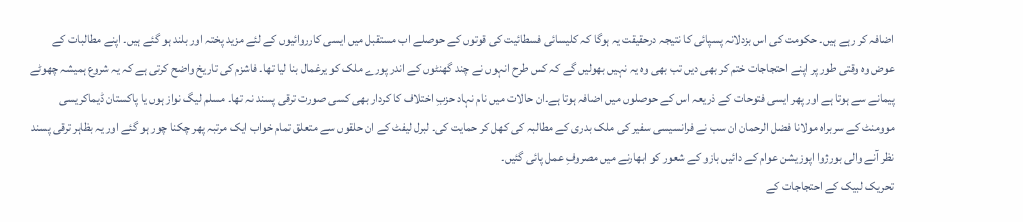اضافہ کر رہے ہیں۔ حکومت کی اس بزدلانہ پسپائی کا نتیجہ درحقیقت یہ ہوگا کہ کلیسائی فسطائیت کی قوتوں کے حوصلے اب مستقبل میں ایسی کارروائیوں کے لئے مزید پختہ اور بلند ہو گئے ہیں۔ اپنے مطالبات کے عوض وہ وقتی طور پر اپنے احتجاجات ختم کر بھی دیں تب بھی وہ یہ نہیں بھولیں گے کہ کس طرح انہوں نے چند گھنٹوں کے اندر پورے ملک کو یرغمال بنا لیا تھا۔ فاشزم کی تاریخ واضح کرتی ہے کہ یہ شروع ہمیشہ چھوٹے پیمانے سے ہوتا ہے اور پھر ایسی فتوحات کے ذریعہ اس کے حوصلوں میں اضافہ ہوتا ہے۔ان حالات میں نام نہاد حزبِ اختلاف کا کردار بھی کسی صورت ترقی پسند نہ تھا۔ مسلم لیگ نواز ہوں یا پاکستان ڈیماکریسی موومنٹ کے سربراہ مولانا فضل الرحمان ان سب نے فرانسیسی سفیر کی ملک بدری کے مطالبہ کی کھل کر حمایت کی۔ لبرل لیفٹ کے ان حلقوں سے متعلق تمام خواب ایک مرتبہ پھر چکنا چور ہو گئے اور یہ بظاہر ترقی پسند نظر آنے والی بورژوا اپوزیشن عوام کے دائیں بازو کے شعور کو ابھارنے میں مصروفِ عمل پائی گئیں۔
تحریک لبیک کے احتجاجات کے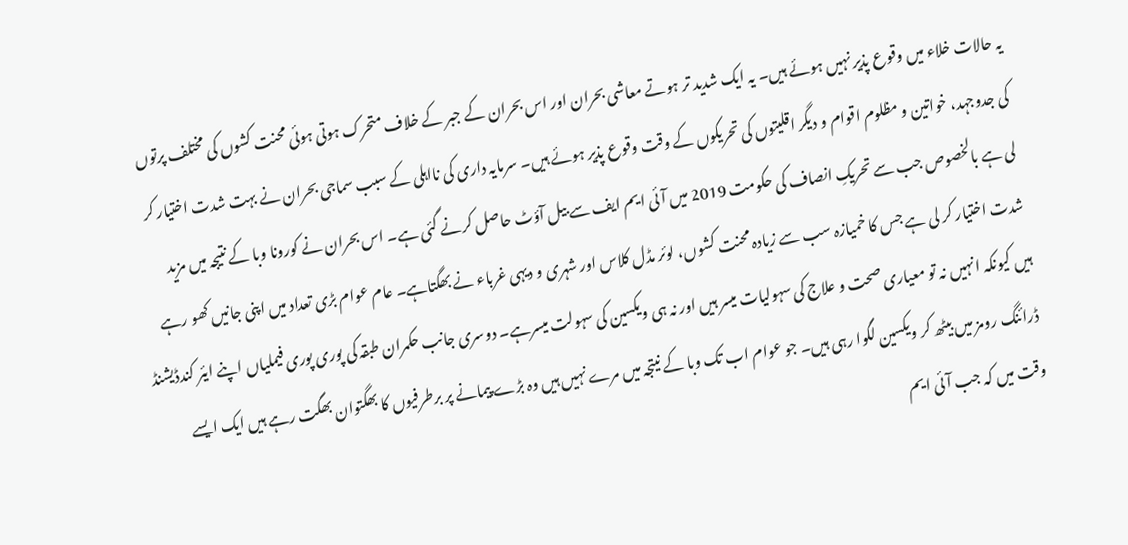یہ حالات خلاء میں وقوع پذیر نہیں ہوئے ہیں۔ یہ ایک شدید تر ہوتے معاشی بحران اور اس بحران کے جبر کے خلاف متحرک ہوتی ہوئی محنت کشوں کی مختلف پرتوں کی جدوجہد، خواتین و مظلوم اقوام و دیگر اقلیتوں کی تحریکوں کے وقت وقوع پذیر ہوئے ہیں۔ سرمایہ داری کی نااہلی کے سبب سماجی بحران نے بہت شدت اختیار کر لی ہے بالخصوص جب سے تحریکِ انصاف کی حکومت 2019 میں آئی ایم ایف سے بیل آؤٹ حاصل کرنے گئی ہے۔ اس بحران نے کورونا وبا کے نتیجہ میں مزید شدت اختیار کر لی ہے جس کا خمیازہ سب سے زیادہ محنت کشوں، لوئر مڈل کلاس اور شہری و دیہی غرباء نے بھگتاہے۔ عام عوام بڑی تعداد میں اپنی جانیں کھو رہے ہیں کیونکہ انہیں نہ تو معیاری صحت و علاج کی سہولیات میسر ہیں اور نہ ہی ویکسین کی سہولت میسرہے۔ دوسری جانب حکمران طبقہ کی پوری پوری فیملیاں اپنے ایئر کندڈیشنڈ ڈرائنگ رومز میں بیٹھ کر ویکسین لگوا رہی ہیں۔ جو عوام اب تک وبا کے نیتجہ میں مرے نہیں ہیں وہ بڑے پیمانے پر برطرفیوں کا بھگتوان بھگت رہے ہیں ایک ایسے وقت میں کہ جب آئی ایم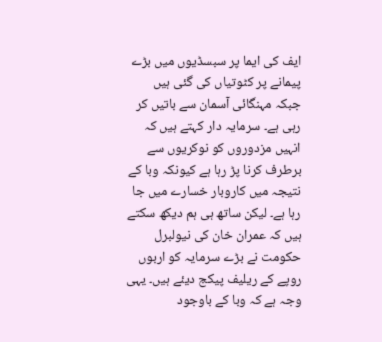ایف کی ایما پر سبسڈیوں میں بڑے پیمانے پر کٹوتیاں کی گئی ہیں جبکہ مہنگائی آسمان سے باتیں کر رہی ہے۔ سرمایہ دار کہتے ہیں کہ انہیں مزدوروں کو نوکریوں سے برطرف کرنا پڑ رہا ہے کیونکہ وبا کے نتیجہ میں کاروبار خسارے میں جا رہا ہے۔ لیکن ساتھ ہی ہم دیکھ سکتے ہیں کہ عمران خان کی نیولبرل حکومت نے بڑے سرمایہ کو اربوں روپے کے ریلیف پیکج دیئے ہیں۔ یہی وجہ ہے کہ وبا کے باوجود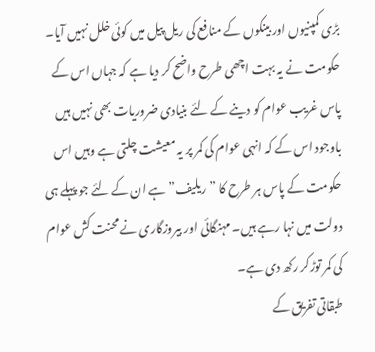بڑی کمپنیوں اور بینکوں کے منافع کی ریل پیل میں کوئی خلل نہیں آیا۔ حکومت نے یہ بہت اچھی طرح واضح کر دیا ہے کہ جہاں اس کے پاس غریب عوام کو دینے کے لئے بنیادی ضروریات بھی نہیں ہیں باوجود اس کے کہ انہی عوام کی کمر پر یہ معیشت چلتی ہے وہیں اس حکومت کے پاس ہر طرح کا ”ریلیف” ہے ان کے لئے جو پہلے ہی دولت میں نہا رہے ہیں۔ مہنگائی اور بیروزگاری نے محنت کش عوام کی کمر توڑکر رکھ دی ہے۔
طبقاتی تفریق کے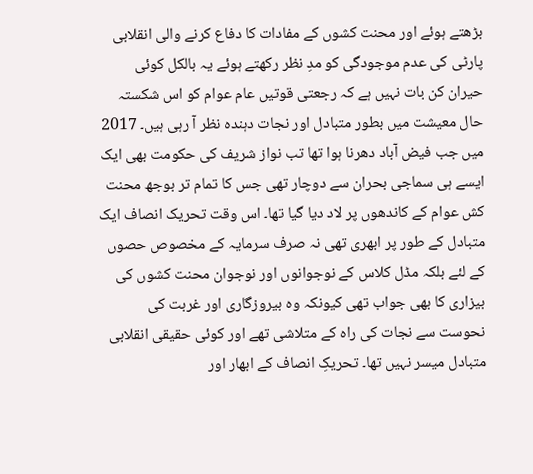بڑھتے ہوئے اور محنت کشوں کے مفادات کا دفاع کرنے والی انقلابی پارٹی کی عدم موجودگی کو مدِ نظر رکھتے ہوئے یہ بالکل کوئی حیران کن بات نہیں ہے کہ رجعتی قوتیں عام عوام کو اس شکستہ حال معیشت میں بطور متبادل اور نجات دہندہ نظر آ رہی ہیں۔ 2017 میں جب فیض آباد دھرنا ہوا تھا تب نواز شریف کی حکومت بھی ایک ایسے ہی سماجی بحران سے دوچار تھی جس کا تمام تر بوجھ محنت کش عوام کے کاندھوں پر لاد دیا گیا تھا۔ اس وقت تحریک انصاف ایک متبادل کے طور پر ابھری تھی نہ صرف سرمایہ کے مخصوص حصوں کے لئے بلکہ مڈل کلاس کے نوجوانوں اور نوجوان محنت کشوں کی بیزاری کا بھی جواب تھی کیونکہ وہ بیروزگاری اور غربت کی نحوست سے نجات کی راہ کے متلاشی تھے اور کوئی حقیقی انقلابی متبادل میسر نہیں تھا۔ تحریکِ انصاف کے ابھار اور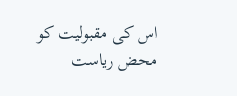اس کی مقبولیت کو محض ریاست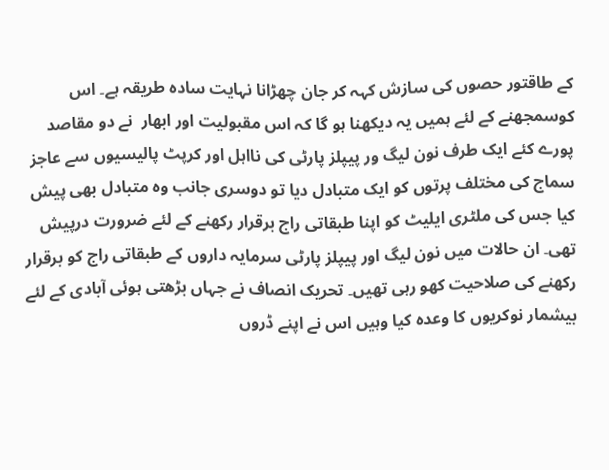کے طاقتور حصوں کی سازش کہہ کر جان چھڑانا نہایت سادہ طریقہ ہے۔ اس کوسمجھنے کے لئے ہمیں یہ دیکھنا ہو گا کہ اس مقبولیت اور ابھار  نے دو مقاصد پورے کئے ایک طرف نون لیگ ور پیپلز پارٹی کی نااہل اور کرپٹ پالیسیوں سے عاجز سماج کی مختلف پرتوں کو ایک متبادل دیا تو دوسری جانب وہ متبادل بھی پیش کیا جس کی ملٹری ایلیٹ کو اپنا طبقاتی راج برقرار رکھنے کے لئے ضرورت درپیش تھی۔ ان حالات میں نون لیگ اور پیپلز پارٹی سرمایہ داروں کے طبقاتی راج کو برقرار رکھنے کی صلاحیت کھو رہی تھیں۔ تحریک انصاف نے جہاں بڑھتی ہوئی آبادی کے لئے بیشمار نوکریوں کا وعدہ کیا وہیں اس نے اپنے ڈروں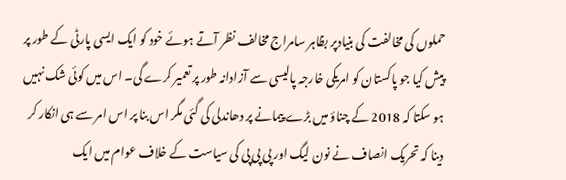حملوں کی مخالفت کی بنیادپر بظاہر سامراج مخالف نظر آتے ہوئے خود کو ایک ایسی پارٹی کے طور پر پیش کیا جو پاکستان کو امریکی خارجہ پالیسی سے آزادانہ طور پر تعمیر کرے گی۔ اس میں کوئی شک نہیں ہو سکتا کہ 2018 کے چناؤ میں بڑے پیمانے پر دھاندلی کی گئی مگر اس بنا پر اس امر سے ہی انکار کر دینا کہ تحریک انصاف نے نون لیگ اور پی پی پی کی سیاست کے خلاف عوام میں ایک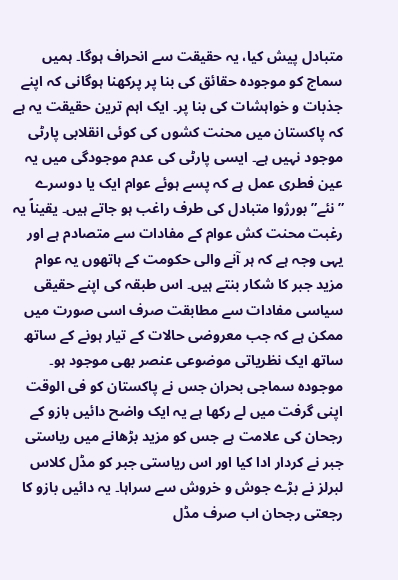متبادل پیش کیا، یہ حقیقت سے انحراف ہوگا۔ ہمیں سماج کو موجودہ حقائق کی بنا پر پرکھنا ہوگانی کہ اپنے جذبات و خواہشات کی بنا پر۔ ایک اہم ترین حقیقت یہ ہے کہ پاکستان میں محنت کشوں کی کوئی انقلابی پارٹی موجود نہیں ہے۔ ایسی پارٹی کی عدم موجودگی میں یہ عین فطری عمل ہے کہ پسے ہوئے عوام ایک یا دوسرے ”نئے” بورژوا متبادل کی طرف راغب ہو جاتے ہیں۔ یقیناً یہ رغبت محنت کش عوام کے مفادات سے متصادم ہے اور یہی وجہ ہے کہ ہر آنے والی حکومت کے ہاتھوں یہ عوام مزید جبر کا شکار بنتے ہیں۔ اس طبقہ کی اپنے حقیقی سیاسی مفادات سے مطابقت صرف اسی صورت میں ممکن ہے کہ جب معروضی حالات کے تیار ہونے کے ساتھ ساتھ ایک نظریاتی موضوعی عنصر بھی موجود ہو۔ موجودہ سماجی بحران جس نے پاکستان کو فی الوقت اپنی گرفت میں لے رکھا ہے یہ ایک واضح دائیں بازو کے رجحان کی علامت ہے جس کو مزید بڑھانے میں ریاستی جبر نے کردار ادا کیا اور اس ریاستی جبر کو مڈل کلاس لبرلز نے بڑے جوش و خروش سے سراہا۔ یہ دائیں بازو کا رجعتی رجحان اب صرف مڈل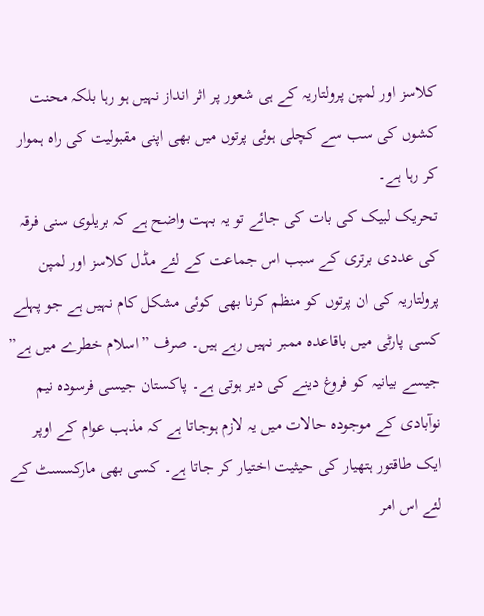کلاسز اور لمپن پرولتاریہ کے ہی شعور پر اثر انداز نہیں ہو رہا بلکہ محنت کشوں کی سب سے کچلی ہوئی پرتوں میں بھی اپنی مقبولیت کی راہ ہموار کر رہا ہے۔
تحریک لبیک کی بات کی جائے تو یہ بہت واضح ہے کہ بریلوی سنی فرقہ کی عددی برتری کے سبب اس جماعت کے لئے مڈل کلاسز اور لمپن پرولتاریہ کی ان پرتوں کو منظم کرنا بھی کوئی مشکل کام نہیں ہے جو پہلے کسی پارٹی میں باقاعدہ ممبر نہیں رہے ہیں۔ صرف ”اسلام خطرے میں ہے” جیسے بیانیہ کو فروغ دینے کی دیر ہوتی ہے۔ پاکستان جیسی فرسودہ نیم نوآبادی کے موجودہ حالات میں یہ لازم ہوجاتا ہے کہ مذہب عوام کے اوپر ایک طاقتور ہتھیار کی حیثیت اختیار کر جاتا ہے۔ کسی بھی مارکسسٹ کے لئے اس امر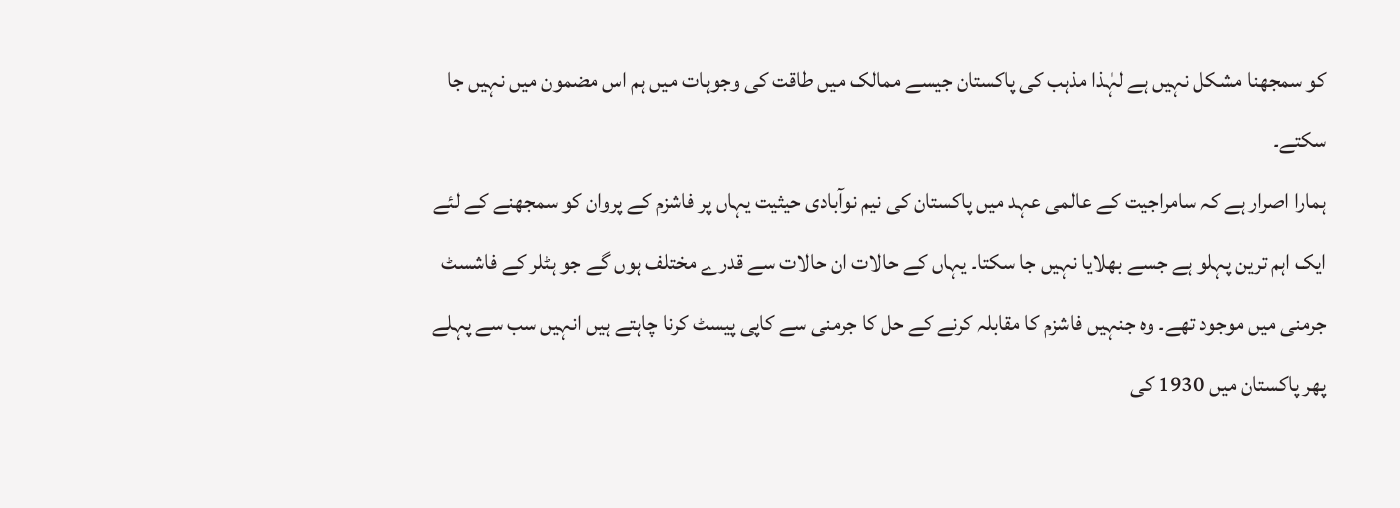کو سمجھنا مشکل نہیں ہے لہٰذا مذہب کی پاکستان جیسے ممالک میں طاقت کی وجوہات میں ہم اس مضمون میں نہیں جا سکتے۔
ہمارا اصرار ہے کہ سامراجیت کے عالمی عہد میں پاکستان کی نیم نوآبادی حیثیت یہاں پر فاشزم کے پروان کو سمجھنے کے لئے ایک اہم ترین پہلو ہے جسے بھلایا نہیں جا سکتا۔ یہاں کے حالات ان حالات سے قدرے مختلف ہوں گے جو ہٹلر کے فاشسٹ جرمنی میں موجود تھے۔ وہ جنہیں فاشزم کا مقابلہ کرنے کے حل کا جرمنی سے کاپی پیسٹ کرنا چاہتے ہیں انہیں سب سے پہلے پھر پاکستان میں 1930 کی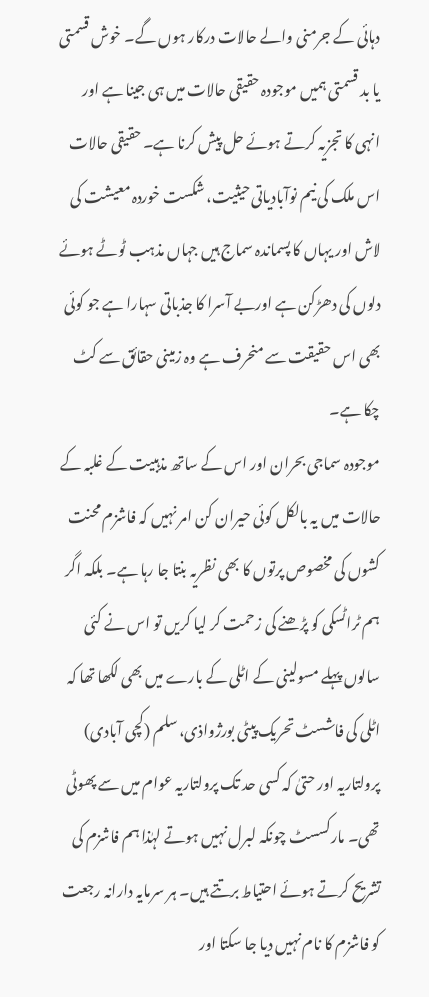دہائی کے جرمنی والے حالات درکار ہوں گے۔ خوش قسمتی یا بد قسمتی ہمیں موجودہ حقیقی حالات میں ہی جینا ہے اور انہی کا تجزیہ کرتے ہوئے حل پیش کرنا ہے۔ حقیقی حالات اس ملک کی نیم نوآبادیاتی حیثیت، شکست خوردہ معیشت کی لاش اور یہاں کا پسماندہ سماج ہیں جہاں مذہب ٹوٹے ہوئے دلوں کی دھڑکن ہے اوربے آسرا کا جذباتی سہارا ہے جو کوئی بھی اس حقیقت سے منحرف ہے وہ زمینی حقائق سے کٹ چکا ہے۔
موجودہ سماجی بحران اور اس کے ساتھ مذہبیت کے غلبہ کے حالات میں یہ بالکل کوئی حیران کن امر نہیں کہ فاشزم محنت کشوں کی مخصوص پرتوں کا بھی نظریہ بنتا جا رہا ہے۔ بلکہ اگر ہم ٹراٹسکی کو پڑھنے کی زحمت کر لیا کریں تو اس نے کئی سالوں پہلے مسولینی کے اٹلی کے بارے میں بھی لکھا تھا کہ اٹلی کی فاشسٹ تحریک پیٹی بورژواذی، سلم (کچی آبادی) پرولتاریہ اور حتیٰ کہ کسی حد تک پرولتاریہ عوام میں سے پھوٹی تھی۔ مارکسسٹ چونکہ لبرل نہیں ہوتے لہٰذا ہم فاشزم کی تشریح کرتے ہوئے احتیاط برتتے ہیں۔ ہر سرمایہ دارانہ رجعت کو فاشزم کا نام نہیں دیا جا سکتا اور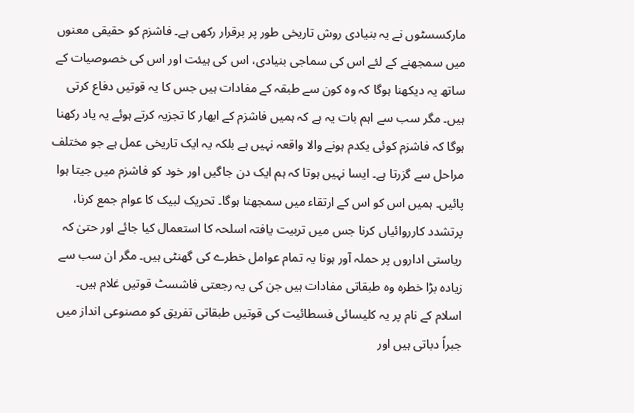مارکسسٹوں نے یہ بنیادی روش تاریخی طور پر برقرار رکھی ہے۔ فاشزم کو حقیقی معنوں میں سمجھنے کے لئے اس کی سماجی بنیادی، اس کی ہیئت اور اس کی خصوصیات کے ساتھ یہ دیکھنا ہوگا کہ وہ کون سے طبقہ کے مفادات ہیں جس کا یہ قوتیں دفاع کرتی ہیں۔ مگر سب سے اہم بات یہ ہے کہ ہمیں فاشزم کے ابھار کا تجزیہ کرتے ہوئے یہ یاد رکھنا ہوگا کہ فاشزم کوئی یکدم ہونے والا واقعہ نہیں ہے بلکہ یہ ایک تاریخی عمل ہے جو مختلف مراحل سے گزرتا ہے۔ ایسا نہیں ہوتا کہ ہم ایک دن جاگیں اور خود کو فاشزم میں جیتا ہوا پائیں۔ ہمیں اس کو اس کے ارتقاء میں سمجھنا ہوگا۔ تحریک لبیک کا عوام جمع کرنا، پرتشدد کارروائیاں کرنا جس میں تربیت یافتہ اسلحہ کا استعمال کیا جائے اور حتیٰ کہ ریاستی اداروں پر حملہ آور ہونا یہ تمام عوامل خطرے کی گھنٹی ہیں۔ مگر ان سب سے زیادہ بڑا خطرہ وہ طبقاتی مفادات ہیں جن کی یہ رجعتی فاشسٹ قوتیں غلام ہیں۔ اسلام کے نام پر یہ کلیسائی فسطائیت کی قوتیں طبقاتی تفریق کو مصنوعی انداز میں جبراً دباتی ہیں اور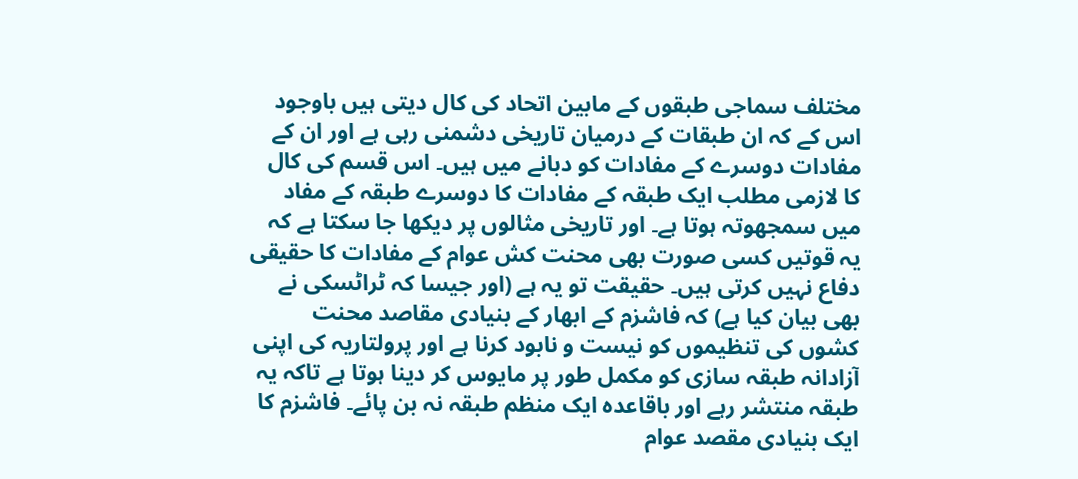مختلف سماجی طبقوں کے مابین اتحاد کی کال دیتی ہیں باوجود اس کے کہ ان طبقات کے درمیان تاریخی دشمنی رہی ہے اور ان کے مفادات دوسرے کے مفادات کو دبانے میں ہیں۔ اس قسم کی کال کا لازمی مطلب ایک طبقہ کے مفادات کا دوسرے طبقہ کے مفاد میں سمجھوتہ ہوتا ہے۔ اور تاریخی مثالوں پر دیکھا جا سکتا ہے کہ یہ قوتیں کسی صورت بھی محنت کش عوام کے مفادات کا حقیقی دفاع نہیں کرتی ہیں۔ حقیقت تو یہ ہے (اور جیسا کہ ٹراٹسکی نے بھی بیان کیا ہے) کہ فاشزم کے ابھار کے بنیادی مقاصد محنت کشوں کی تنظیموں کو نیست و نابود کرنا ہے اور پرولتاریہ کی اپنی آزادانہ طبقہ سازی کو مکمل طور پر مایوس کر دینا ہوتا ہے تاکہ یہ طبقہ منتشر رہے اور باقاعدہ ایک منظم طبقہ نہ بن پائے۔ فاشزم کا ایک بنیادی مقصد عوام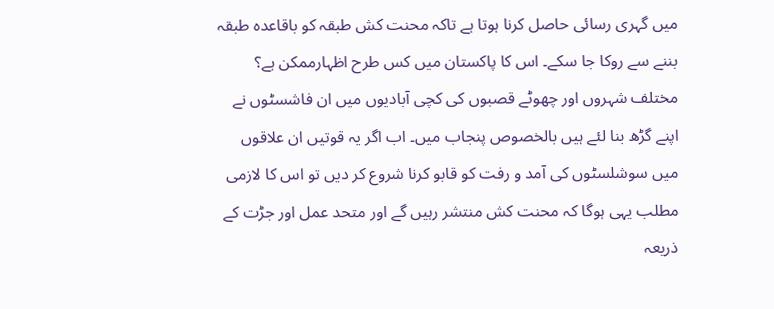میں گہری رسائی حاصل کرنا ہوتا ہے تاکہ محنت کش طبقہ کو باقاعدہ طبقہ بننے سے روکا جا سکے۔ اس کا پاکستان میں کس طرح اظہارممکن ہے؟ مختلف شہروں اور چھوٹے قصبوں کی کچی آبادیوں میں ان فاشسٹوں نے اپنے گڑھ بنا لئے ہیں بالخصوص پنجاب میں۔ اب اگر یہ قوتیں ان علاقوں میں سوشلسٹوں کی آمد و رفت کو قابو کرنا شروع کر دیں تو اس کا لازمی مطلب یہی ہوگا کہ محنت کش منتشر رہیں گے اور متحد عمل اور جڑت کے ذریعہ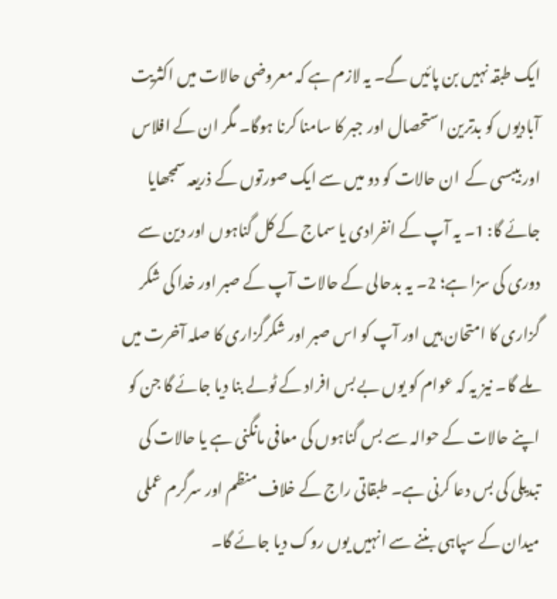ایک طبقہ نہیں بن پائیں گے۔ یہ لازم ہے کہ معروضی حالات میں اکثریت آبادیوں کو بدترین استحصال اور جبر کا سامنا کرنا ہوگا۔ مگر ان کے افلاس اور بیبسی کے  ان حالات کو دو میں سے ایک صورتوں کے ذریعہ سمجھایا جائے گا: 1۔ یہ آپ کے انفرادی یا سماج کے کل گناہوں اور دین سے دوری کی سزا ہے؛ 2۔ یہ بدحالی کے حالات آپ کے صبر اور خدا کی شکر گزاری کا امتحان ہیں اور آپ کو اس صبر اور شکرگزاری کا صلہ آخرت میں ملے گا۔ نیز یہ کہ عوام کو یوں بے بس افراد کے ٹولے بنا دیا جائے گا جن کو اپنے حالات کے حوالہ سے بس گناہوں کی معافی مانگنی ہے یا حالات کی تبدیلی کی بس دعا کرنی ہے۔ طبقاتی راج کے خلاف منظم اور سرگرم عملی میدان کے سپاہی بننے سے انہیں یوں روک دیا جائے گا۔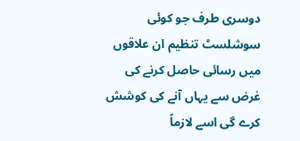دوسری طرف جو کوئی سوشلسٹ تنظیم ان علاقوں میں رسائی حاصل کرنے کی غرض سے یہاں آنے کی کوشش کرے گی اسے لازماً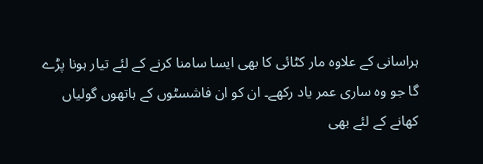ہراسانی کے علاوہ مار کٹائی کا بھی ایسا سامنا کرنے کے لئے تیار ہونا پڑے گا جو وہ ساری عمر یاد رکھے۔ ان کو ان فاشسٹوں کے ہاتھوں گولیاں کھانے کے لئے بھی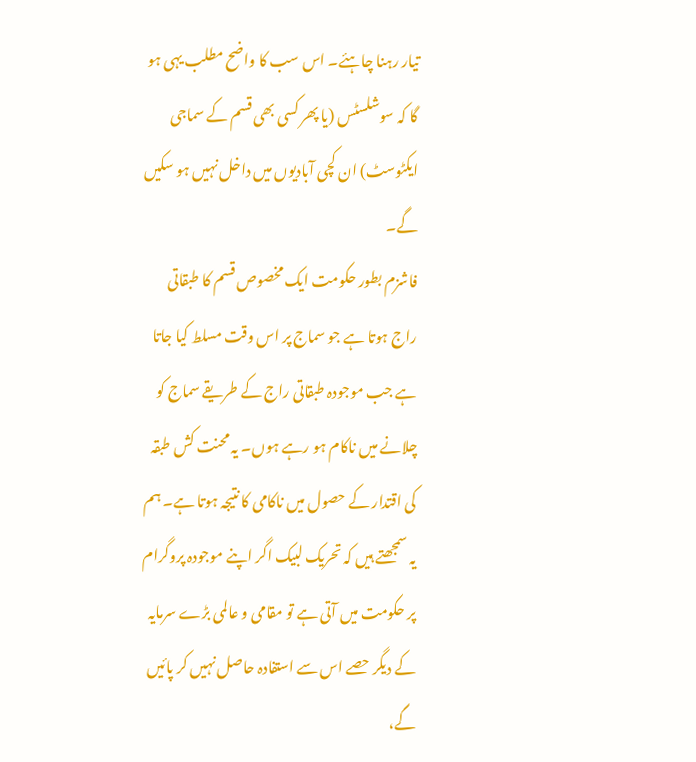تیار رہنا چاہئے۔ اس سب کا واضح مطلب یہی ہو گا کہ سوشلسٹس (یا پھر کسی بھی قسم کے سماجی ایکٹوسٹ) ان کچی آبادیوں میں داخل نہیں ہو سکیں گے۔
فاشزم بطور حکومت ایک مخصوص قسم کا طبقاتی راج ہوتا ہے جو سماج پر اس وقت مسلط کیا جاتا ہے جب موجودہ طبقاتی راج کے طریقے سماج کو چلانے میں ناکام ہو رہے ہوں۔ یہ محنت کش طبقہ کی اقتدار کے حصول میں ناکامی کا نتیجہ ہوتا ہے۔ ہم یہ سمجھتے ہیں کہ تحریک لبیک اگر اپنے موجودہ پروگرام پر حکومت میں آتی ہے تو مقامی و عالمی بڑے سرمایہ کے دیگر حصے اس سے استفادہ حاصل نہیں کر پائیں گے،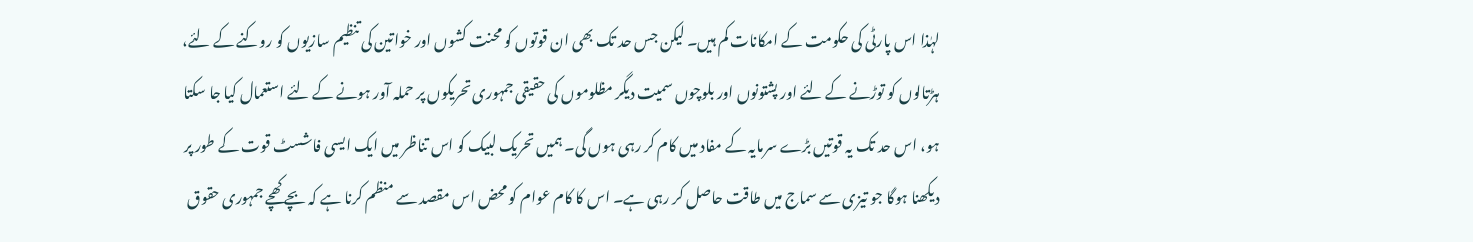لہٰذا اس پارٹی کی حکومت کے امکانات کم ہیں۔ لیکن جس حد تک بھی ان قوتوں کو محنت کشوں اور خواتین کی تنظیم سازیوں کو روکنے کے لئے، ہڑتالوں کو توڑنے کے لئے اور پشتونوں اور بلوچوں سمیت دیگر مظلوموں کی حقیقی جمہوری تحریکوں پر حملہ آور ہونے کے لئے استعمال کیا جا سکتا ہو، اس حد تک یہ قوتیں بڑے سرمایہ کے مفاد میں کام کر رہی ہوں گی۔ ہمیں تحریک لبیک کو اس تناظر میں ایک ایسی فاشسٹ قوت کے طور پر دیکھنا ہوگا جو تیزی سے سماج میں طاقت حاصل کر رہی ہے۔ اس کا کام عوام کو محض اس مقصد سے منظم کرنا ہے کہ بچے کھچے جمہوری حقوق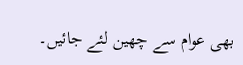بھی عوام سے چھین لئے جائیں۔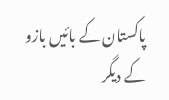پاکستان کے بائیں بازو کے دیگر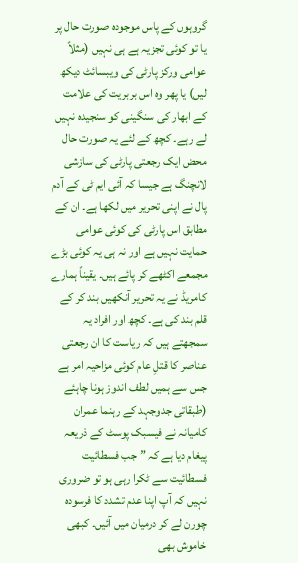گروہوں کے پاس موجودہ صورت حال پر یا تو کوئی تجزیہ ہے ہی نہیں (مثلاً عوامی ورکز پارٹی کی ویبسائٹ دیکھ لیں) یا پھر وہ اس بربریت کی علامت کے ابھار کی سنگینی کو سنجیدہ نہیں لے رہے۔ کچھ کے لئے یہ صورت حال محض ایک رجعتی پارٹی کی سازشی لانچنگ ہے جیسا کہ آئی ایم ٹی کے آدم پال نے اپنی تحریر میں لکھا ہے۔ ان کے مطابق اس پارٹی کی کوئی عوامی حمایت نہیں ہے اور نہ ہی یہ کوئی بڑے مجمعے اکٹھے کر پائے ہیں۔ یقیناً ہمارے کامریڈ نے یہ تحریر آنکھیں بند کر کے قلم بند کی ہے۔ کچھ اور افراد یہ سمجھتے ہیں کہ ریاست کا ان رجعتی عناصر کا قتلِ عام کوئی مزاحیہ امر ہے جس سے ہمیں لطف اندوز ہونا چاہئے (طبقاتی جدوجہد کے رہنما عمران کامیانہ نے فیسبک پوسٹ کے ذریعہ پیغام دیا ہے کہ ”جب فسطائیت فسطائیت سے ٹکرا رہی ہو تو ضروری نہیں کہ آپ اپنا عدم تشدد کا فرسودہ چورن لے کر درمیان میں آئیں۔ کبھی خاموش بھی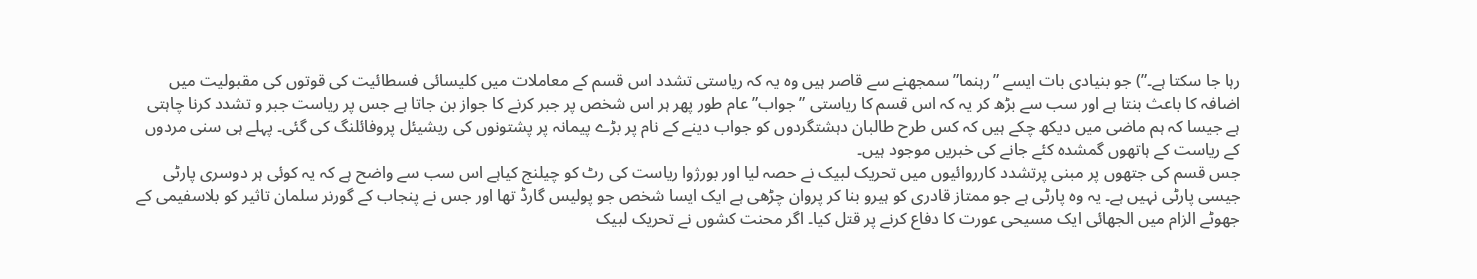رہا جا سکتا ہے۔”) جو بنیادی بات ایسے ”رہنما” سمجھنے سے قاصر ہیں وہ یہ کہ ریاستی تشدد اس قسم کے معاملات میں کلیسائی فسطائیت کی قوتوں کی مقبولیت میں اضافہ کا باعث بنتا ہے اور سب سے بڑھ کر یہ کہ اس قسم کا ریاستی ”جواب” عام طور پھر ہر اس شخص پر جبر کرنے کا جواز بن جاتا ہے جس پر ریاست جبر و تشدد کرنا چاہتی ہے جیسا کہ ہم ماضی میں دیکھ چکے ہیں کہ کس طرح طالبان دہشتگردوں کو جواب دینے کے نام پر بڑے پیمانہ پر پشتونوں کی ریشیئل پروفائلنگ کی گئی۔ پہلے ہی سنی مردوں کے ریاست کے ہاتھوں گمشدہ کئے جانے کی خبریں موجود ہیں۔
جس قسم کی جتھوں پر مبنی پرتشدد کارروائیوں میں تحریک لبیک نے حصہ لیا اور بورژوا ریاست کی رٹ کو چیلنج کیاہے اس سب سے واضح ہے کہ یہ کوئی ہر دوسری پارٹی جیسی پارٹی نہیں ہے۔ یہ وہ پارٹی ہے جو ممتاز قادری کو ہیرو بنا کر پروان چڑھی ہے ایک ایسا شخص جو پولیس گارڈ تھا اور جس نے پنجاب کے گورنر سلمان تاثیر کو بلاسفیمی کے جھوٹے الزام میں الجھائی ایک مسیحی عورت کا دفاع کرنے پر قتل کیا۔ اگر محنت کشوں نے تحریک لبیک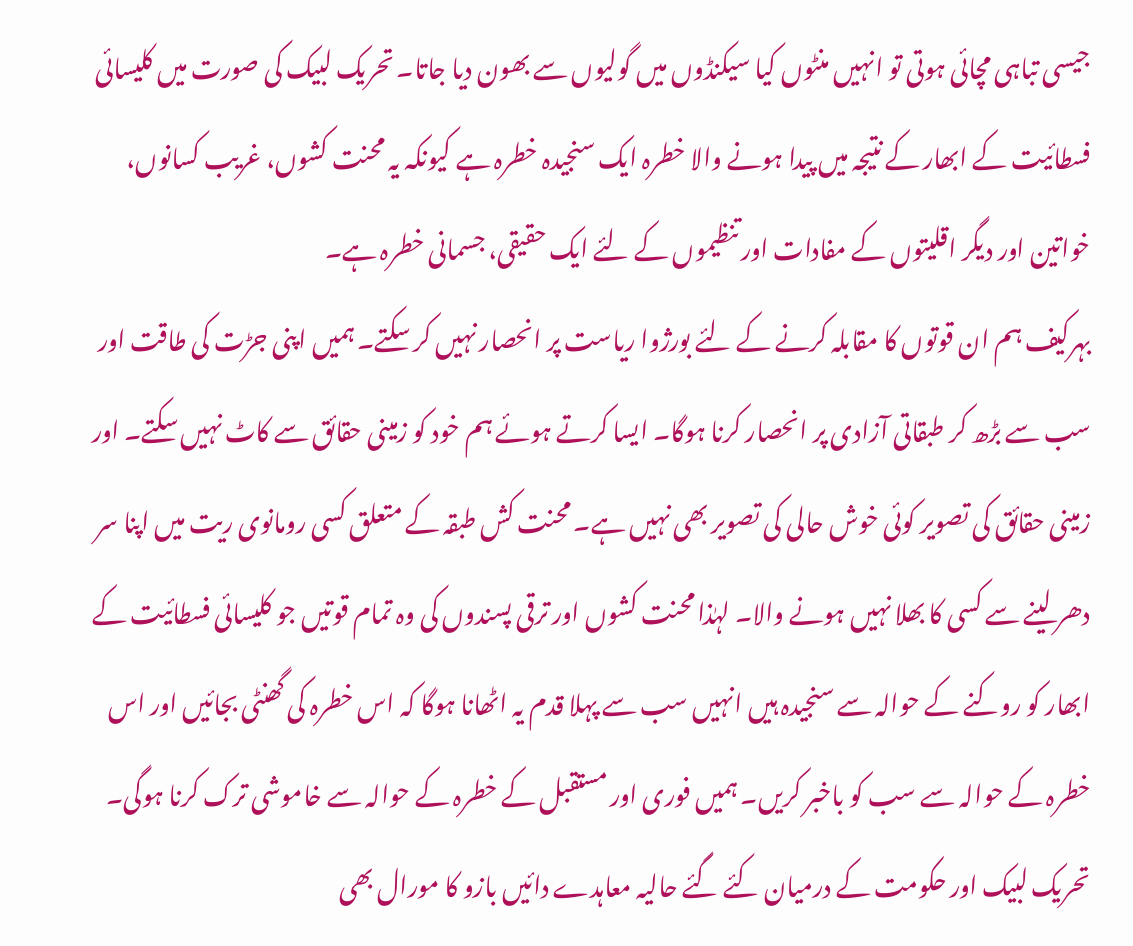جیسی تباہی مچائی ہوتی تو انہیں منٹوں کیا سیکنڈوں میں گولیوں سے بھون دیا جاتا۔ تحریک لبیک کی صورت میں کلیسائی فسطائیت کے ابھار کے نتیجہ میں پیدا ہونے والا خطرہ ایک سنجیدہ خطرہ ہے کیونکہ یہ محنت کشوں، غریب کسانوں، خواتین اور دیگر اقلیتوں کے مفادات اور تنظیموں کے لئے ایک حقیقی، جسمانی خطرہ ہے۔
بہرکیف ہم ان قوتوں کا مقابلہ کرنے کے لئے بورژوا ریاست پر انحصار نہیں کر سکتے۔ ہمیں اپنی جڑت کی طاقت اور سب سے بڑھ کر طبقاتی آزادی پر انحصار کرنا ہوگا۔ ایسا کرتے ہوئے ہم خود کو زمینی حقائق سے کاٹ نہیں سکتے۔ اور زمینی حقائق کی تصویر کوئی خوش حالی کی تصویر بھی نہیں ہے۔ محنت کش طبقہ کے متعلق کسی رومانوی ریت میں اپنا سر دھر لینے سے کسی کا بھلا نہیں ہونے والا۔ لہٰذا محنت کشوں اور ترقی پسندوں کی وہ تمام قوتیں جو کلیسائی فسطائیت کے ابھار کو روکنے کے حوالہ سے سنجیدہ ہیں انہیں سب سے پہلا قدم یہ اٹھانا ہوگا کہ اس خطرہ کی گھنٹی بجائیں اور اس خطرہ کے حوالہ سے سب کو باخبر کریں۔ ہمیں فوری اور مستقبل کے خطرہ کے حوالہ سے خاموشی ترک کرنا ہوگی۔ تحریک لبیک اور حکومت کے درمیان کئے گئے حالیہ معاہدے دائیں بازو کا مورال بھی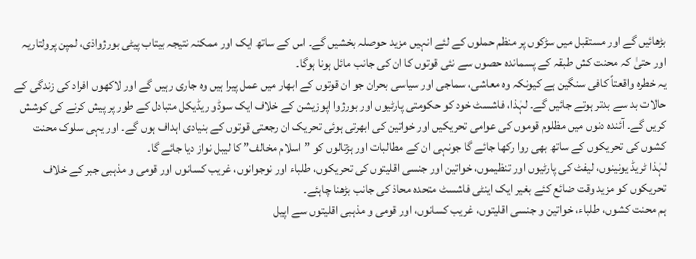بڑھائیں گے اور مستقبل میں سڑکوں پر منظم حملوں کے لئے انہیں مزید حوصلہ بخشیں گے۔ اس کے ساتھ ایک اور ممکنہ نتیجہ بیتاب پیٹی بورژواذی، لمپن پرولتاریہ اور حتیٰ کہ محنت کش طبقہ کے پسماندہ حصوں سے نئی قوتوں کا ان کی جانب مائل ہونا ہوگا۔
یہ خطرہ واقعتاً کافی سنگین ہے کیونکہ وہ معاشی، سماجی اور سیاسی بحران جو ان قوتوں کے ابھار میں عمل پیرا ہیں وہ جاری رہیں گے اور لاکھوں افراد کی زندگی کے حالات بد سے بدتر ہوتے جائیں گے۔ لہٰذا، فاشسٹ خود کو حکومتی پارٹیوں اور بورژوا اپوزیشن کے خلاف ایک سوڈو ریڈیکل متبادل کے طور پر پیش کرنے کی کوشش کریں گے۔ آئندہ دنوں میں مظلوم قوموں کی عوامی تحریکیں اور خواتین کی ابھرتی ہوئی تحریک ان رجعتی قوتوں کے بنیادی اہداف ہوں گے۔ اور یہی سلوک محنت کشوں کی تحریکوں کے ساتھ بھی روا رکھا جائے گا جونہی ان کے مطالبات اور ہڑتالوں کو ”اسلام مخالف” کا لیبل نواز دیا جائے گا۔
لہٰذا ٹریڈ یونینوں، لیفٹ کی پارٹیوں اور تنظیموں، خواتین اور جنسی اقلیتوں کی تحریکوں، طلباء اور نوجوانوں، غریب کسانوں اور قومی و مذہبی جبر کے خلاف تحریکوں کو مزید وقت ضائع کئے بغیر ایک اینٹی فاشسٹ متحدہ محاذ کی جانب بڑھنا چاہئے۔
ہم محنت کشوں، طلباء، خواتین و جنسی اقلیتوں، غریب کسانوں، اور قومی و مذہبی اقلیتوں سے اپیل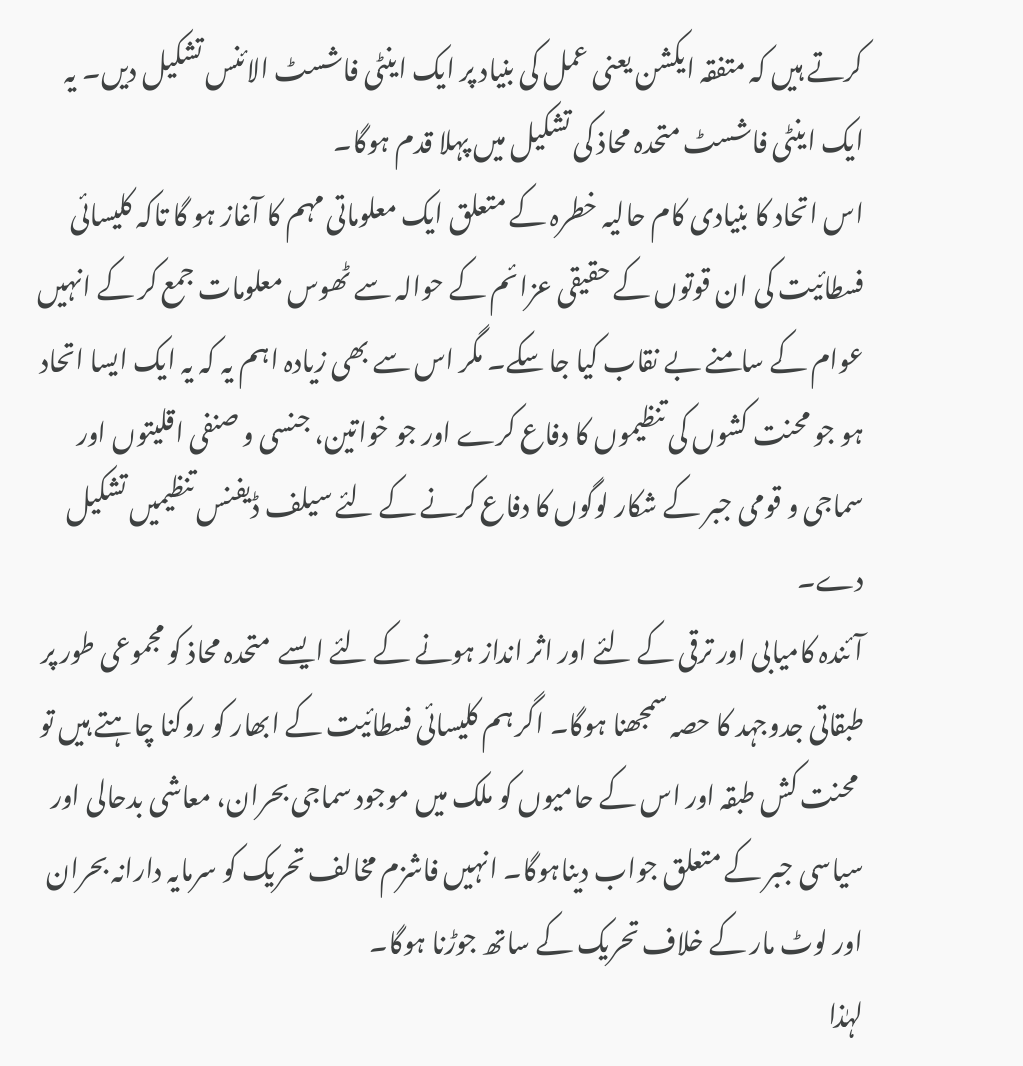کرتے ہیں کہ متفقہ ایکشن یعنی عمل کی بنیاد پر ایک اینٹی فاشسٹ الائنس تشکیل دیں۔ یہ ایک اینٹی فاشسٹ متحدہ محاذ کی تشکیل میں پہلا قدم ہوگا۔
اس اتحاد کا بنیادی کام حالیہ خطرہ کے متعلق ایک معلوماتی مہم کا آغاز ہو گا تاکہ کلیسائی فسطائیت کی ان قوتوں کے حقیقی عزائم کے حوالہ سے ٹھوس معلومات جمع کر کے انہیں عوام کے سامنے بے نقاب کیا جا سکے۔ مگر اس سے بھی زیادہ اہم یہ کہ یہ ایک ایسا اتحاد ہو جو محنت کشوں کی تنظیموں کا دفاع کرے اور جو خواتین، جنسی و صنفی اقلیتوں اور سماجی و قومی جبر کے شکار لوگوں کا دفاع کرنے کے لئے سیلف ڈیفنس تنظیمیں تشکیل دے۔
آئندہ کامیابی اور ترقی کے لئے اور اثر انداز ہونے کے لئے ایسے  متحدہ محاذ کو مجموعی طور پر طبقاتی جدوجہد کا حصہ سمجھنا ہوگا۔ اگر ہم کلیسائی فسطائیت کے ابھار کو روکنا چاہتے ہیں تو
 محنت کش طبقہ اور اس کے حامیوں کو ملک میں موجود سماجی بحران، معاشی بدحالی اور سیاسی جبر کے متعلق جواب دیناہوگا۔ انہیں فاشزم مخالف تحریک کو سرمایہ دارانہ بحران اور لوٹ مار کے خلاف تحریک کے ساتھ جوڑنا ہوگا۔
لہٰذا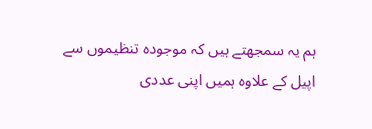ہم یہ سمجھتے ہیں کہ موجودہ تنظیموں سے اپیل کے علاوہ ہمیں اپنی عددی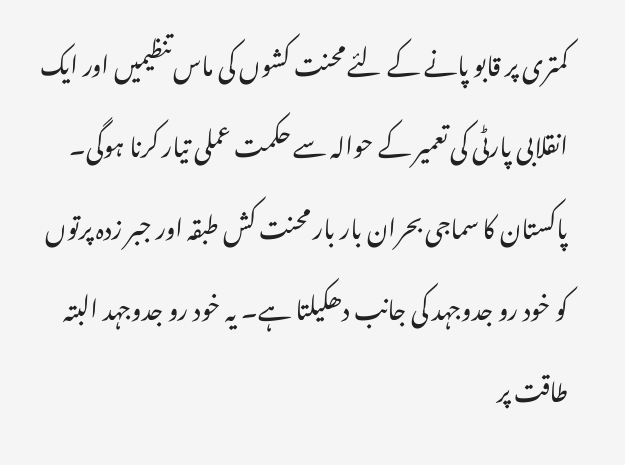کمتری پر قابو پانے کے لئے محنت کشوں کی ماس تنظیمیں اور ایک انقلابی پارٹی کی تعمیر کے حوالہ سے حکمت عملی تیار کرنا ہوگی۔ پاکستان کا سماجی بحران بار بار محنت کش طبقہ اور جبر زدہ پرتوں کو خود رو جدوجہد کی جانب دھکیلتا ہے۔ یہ خود رو جدوجہد البتہ طاقت پر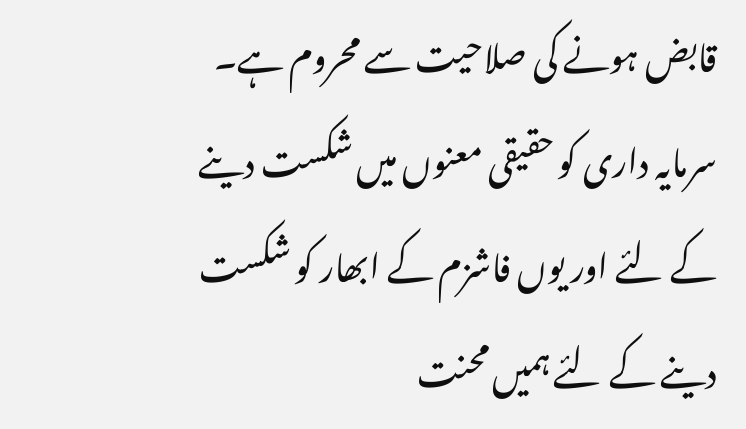قابض ہونے کی صلاحیت سے محروم ہے۔ سرمایہ داری کو حقیقی معنوں میں شکست دینے کے لئے اور یوں فاشزم کے ابھار کو شکست دینے کے لئے ہمیں محنت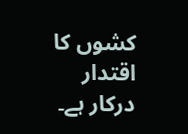کشوں کا اقتدار درکار ہے۔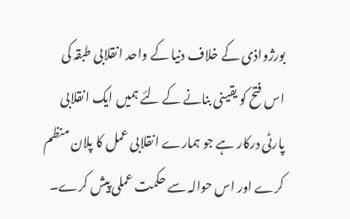بورژواذی کے خلاف دنیا کے واحد انقلابی طبقہ کی اس فتح کو یقینی بنانے کے لئے ہمیں ایک انقلابی پارٹی درکار ہے جو ہمارے انقلابی عمل کا پلان منظم کرے اور اس حوالہ سے حکمت عملی پیش کرے۔